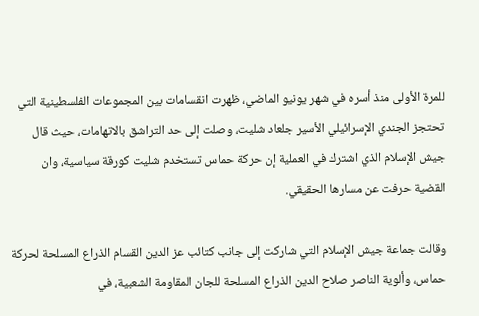للمرة الأولى منذ أسره في شهر يونيو الماضي، ظهرت انقسامات بين المجموعات الفلسطينية التي تحتجز الجندي الإسرائيلي الأسير جلعاد شليت، وصلت إلى حد التراشق بالاتهامات، حيث قال جيش الإسلام الذي اشترك في العملية إن حركة حماس تستخدم شليت كورقة سياسية، وان القضية حرفت عن مسارها الحقيقي.

وقالت جماعة جيش الإسلام التي شاركت إلى جانب كتائب عز الدين القسام الذراع المسلحة لحركة حماس، وألوية الناصر صلاح الدين الذراع المسلحة للجان المقاومة الشعبية، في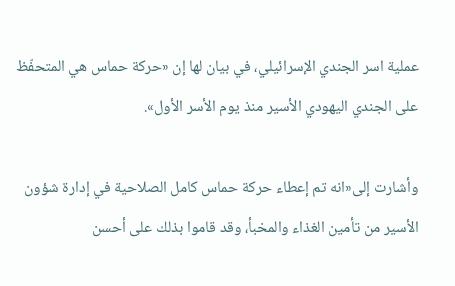عملية اسر الجندي الإسرائيلي، في بيان لها إن «حركة حماس هي المتحفّظ على الجندي اليهودي الأسير منذ يوم الأسر الأول».

وأشارت إلى«انه تم إعطاء حركة حماس كامل الصلاحية في إدارة شؤون الأسير من تأمين الغذاء والمخبأ، وقد قاموا بذلك على أحسن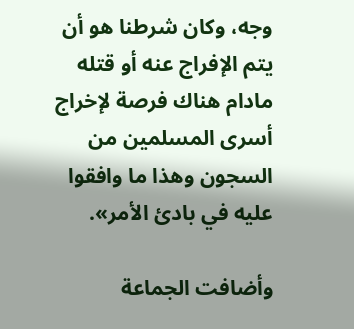وجه، وكان شرطنا هو أن يتم الإفراج عنه أو قتله مادام هناك فرصة لإخراج أسرى المسلمين من السجون وهذا ما وافقوا عليه في بادئ الأمر».

وأضافت الجماعة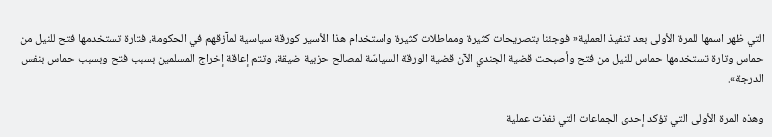التي ظهر اسمها للمرة الأولى بعد تنفيذ العملية« فوجئنا بتصريحات كثيرة ومماطلات كثيرة واستخدام هذا الأسير كورقة سياسية لمآزقهم في الحكومة، فتارة تستخدمها فتح للنيل من حماس وتارة تستخدمها حماس للنيل من فتح وأصبحت قضية الجندي الآن قضية الورقة السياسّة لمصالح حزبية ضيقة، وتتم إعاقة إخراج المسلمين بسبب فتح وبسبب حماس بنفس الدرجة».

وهذه المرة الأولى التي تؤكد إحدى الجماعات التي نفذت عملية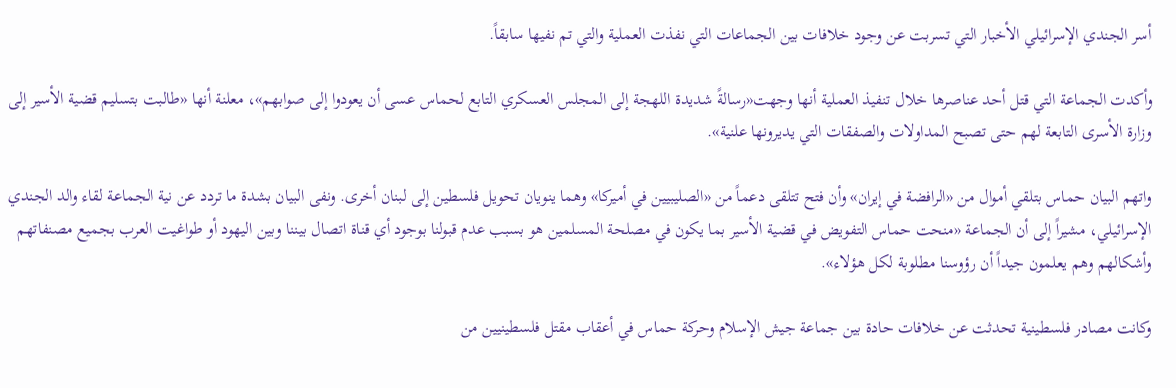أسر الجندي الإسرائيلي الأخبار التي تسربت عن وجود خلافات بين الجماعات التي نفذت العملية والتي تم نفيها سابقاً.

وأكدت الجماعة التي قتل أحد عناصرها خلال تنفيذ العملية أنها وجهت«رسالةً شديدة اللهجة إلى المجلس العسكري التابع لحماس عسى أن يعودوا إلى صوابهم»، معلنة أنها «طالبت بتسليم قضية الأسير إلى وزارة الأسرى التابعة لهم حتى تصبح المداولات والصفقات التي يديرونها علنية».

واتهم البيان حماس بتلقي أموال من «الرافضة في إيران» وأن فتح تتلقى دعماً من «الصليبيين في أميركا» وهما ينويان تحويل فلسطين إلى لبنان أخرى. ونفى البيان بشدة ما تردد عن نية الجماعة لقاء والد الجندي الإسرائيلي، مشيراً إلى أن الجماعة «منحت حماس التفويض في قضية الأسير بما يكون في مصلحة المسلمين هو بسبب عدم قبولنا بوجود أي قناة اتصال بيننا وبين اليهود أو طواغيت العرب بجميع مصنفاتهم وأشكالهم وهم يعلمون جيداً أن رؤوسنا مطلوبة لكل هؤلاء».

وكانت مصادر فلسطينية تحدثت عن خلافات حادة بين جماعة جيش الإسلام وحركة حماس في أعقاب مقتل فلسطينيين من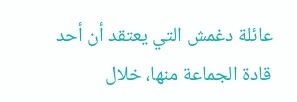عائلة دغمش التي يعتقد أن أحد قادة الجماعة منها، خلال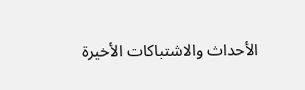الأحداث والاشتباكات الأخيرة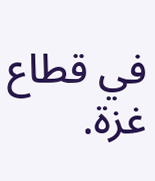في قطاع غزة.